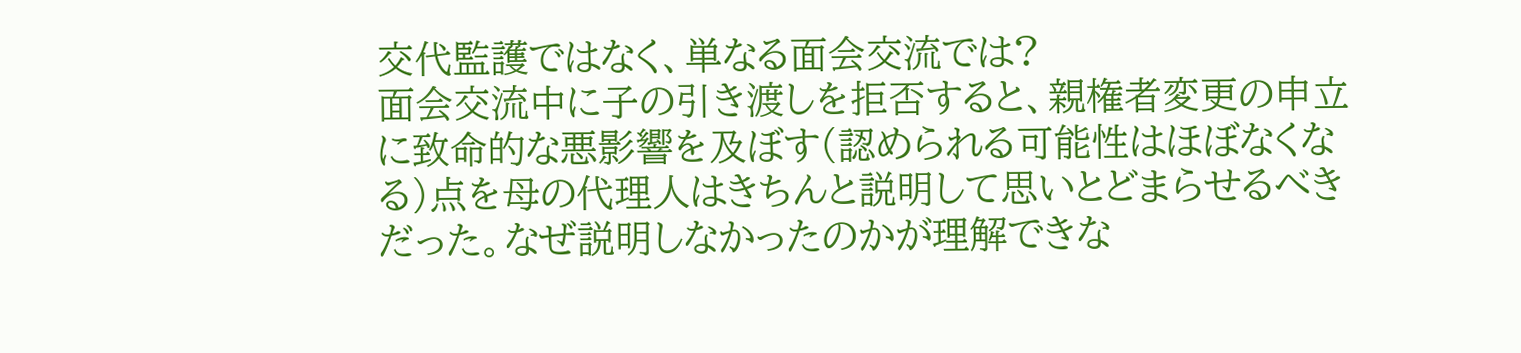交代監護ではなく、単なる面会交流では?
面会交流中に子の引き渡しを拒否すると、親権者変更の申立に致命的な悪影響を及ぼす(認められる可能性はほぼなくなる)点を母の代理人はきちんと説明して思いとどまらせるべきだった。なぜ説明しなかったのかが理解できな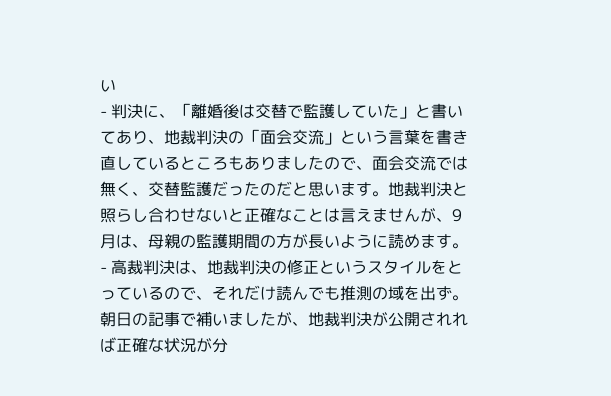い
- 判決に、「離婚後は交替で監護していた」と書いてあり、地裁判決の「面会交流」という言葉を書き直しているところもありましたので、面会交流では無く、交替監護だったのだと思います。地裁判決と照らし合わせないと正確なことは言えませんが、9月は、母親の監護期間の方が長いように読めます。
- 高裁判決は、地裁判決の修正というスタイルをとっているので、それだけ読んでも推測の域を出ず。朝日の記事で補いましたが、地裁判決が公開されれば正確な状況が分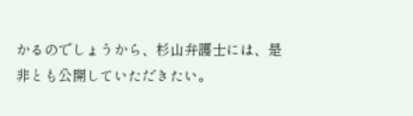かるのでしょうから、杉山弁護士には、是非とも公開していただきたい。